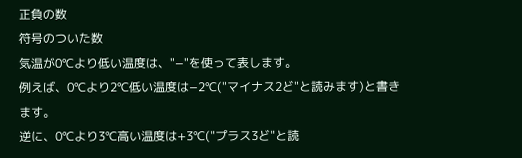正負の数
符号のついた数
気温が0℃より低い温度は、"−"を使って表します。
例えば、0℃より2℃低い温度は−2℃("マイナス2ど"と読みます)と書きます。
逆に、0℃より3℃高い温度は+3℃("プラス3ど"と読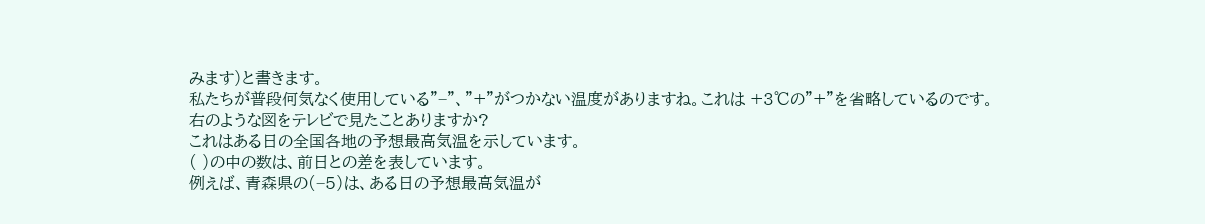みます)と書きます。
私たちが普段何気なく使用している"−"、"+"がつかない温度がありますね。これは +3℃の"+"を省略しているのです。
右のような図をテレビで見たことありますか?
これはある日の全国各地の予想最高気温を示しています。
( )の中の数は、前日との差を表しています。
例えば、青森県の(−5)は、ある日の予想最高気温が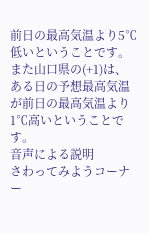前日の最高気温より5℃低いということです。また山口県の(+1)は、ある日の予想最高気温が前日の最高気温より1℃高いということです。
音声による説明
さわってみようコーナー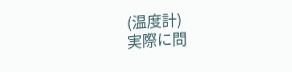(温度計)
実際に問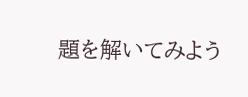題を解いてみよう